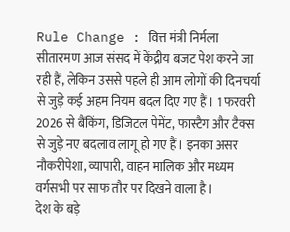Rule Change : वित्त मंत्री निर्मला सीतारमण आज संसद में केंद्रीय बजट पेश करने जा रही हैं, लेकिन उससे पहले ही आम लोगों की दिनचर्या से जुड़े कई अहम नियम बदल दिए गए हैं। 1 फरवरी 2026 से बैंकिंग, डिजिटल पेमेंट, फास्टैग और टैक्स से जुड़े नए बदलाव लागू हो गए हैं। इनका असर नौकरीपेशा, व्यापारी, वाहन मालिक और मध्यम वर्गसभी पर साफ तौर पर दिखने वाला है।
देश के बड़े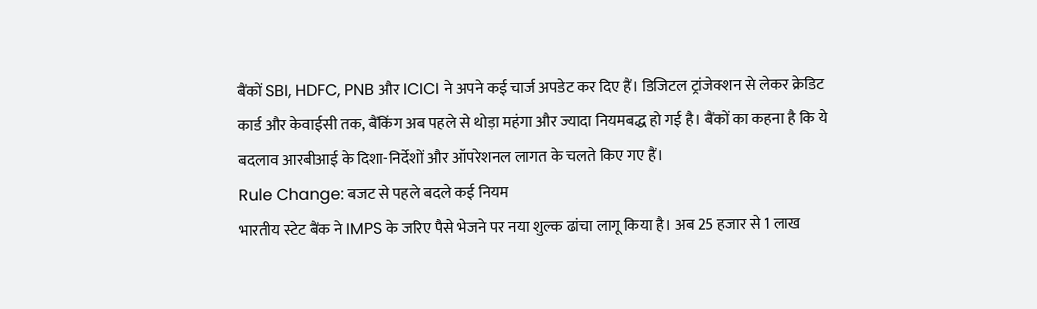बैंकों SBI, HDFC, PNB और ICICI ने अपने कई चार्ज अपडेट कर दिए हैं। डिजिटल ट्रांजेक्शन से लेकर क्रेडिट कार्ड और केवाईसी तक, बैंकिंग अब पहले से थोड़ा महंगा और ज्यादा नियमबद्ध हो गई है। बैंकों का कहना है कि ये बदलाव आरबीआई के दिशा-निर्देशों और ऑपरेशनल लागत के चलते किए गए हैं।
Rule Change: बजट से पहले बदले कई नियम
भारतीय स्टेट बैंक ने IMPS के जरिए पैसे भेजने पर नया शुल्क ढांचा लागू किया है। अब 25 हजार से 1 लाख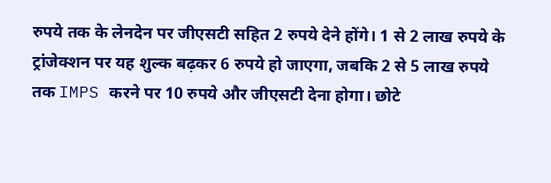रुपये तक के लेनदेन पर जीएसटी सहित 2 रुपये देने होंगे। 1 से 2 लाख रुपये के ट्रांजेक्शन पर यह शुल्क बढ़कर 6 रुपये हो जाएगा, जबकि 2 से 5 लाख रुपये तक IMPS करने पर 10 रुपये और जीएसटी देना होगा। छोटे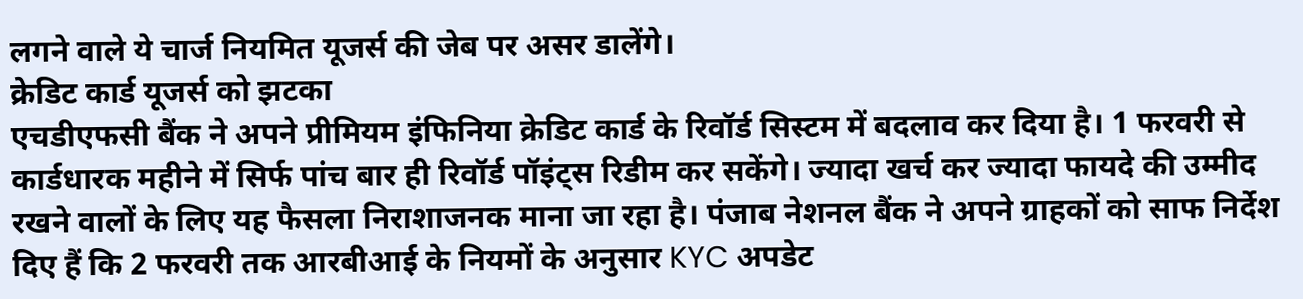लगने वाले ये चार्ज नियमित यूजर्स की जेब पर असर डालेंगे।
क्रेडिट कार्ड यूजर्स को झटका
एचडीएफसी बैंक ने अपने प्रीमियम इंफिनिया क्रेडिट कार्ड के रिवॉर्ड सिस्टम में बदलाव कर दिया है। 1 फरवरी से कार्डधारक महीने में सिर्फ पांच बार ही रिवॉर्ड पॉइंट्स रिडीम कर सकेंगे। ज्यादा खर्च कर ज्यादा फायदे की उम्मीद रखने वालों के लिए यह फैसला निराशाजनक माना जा रहा है। पंजाब नेशनल बैंक ने अपने ग्राहकों को साफ निर्देश दिए हैं कि 2 फरवरी तक आरबीआई के नियमों के अनुसार KYC अपडेट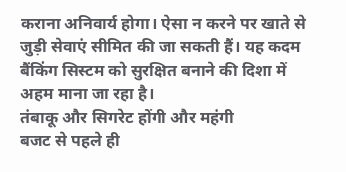कराना अनिवार्य होगा। ऐसा न करने पर खाते से जुड़ी सेवाएं सीमित की जा सकती हैं। यह कदम बैंकिंग सिस्टम को सुरक्षित बनाने की दिशा में अहम माना जा रहा है।
तंबाकू और सिगरेट होंगी और महंगी
बजट से पहले ही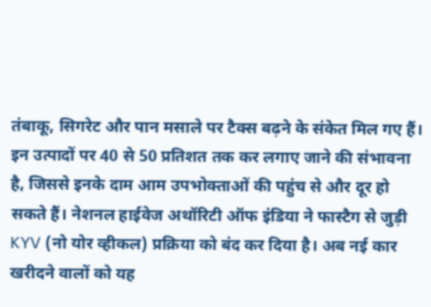तंबाकू, सिगरेट और पान मसाले पर टैक्स बढ़ने के संकेत मिल गए हैं। इन उत्पादों पर 40 से 50 प्रतिशत तक कर लगाए जाने की संभावना है, जिससे इनके दाम आम उपभोक्ताओं की पहुंच से और दूर हो सकते हैं। नेशनल हाईवेज अथॉरिटी ऑफ इंडिया ने फास्टैग से जुड़ी KYV (नो योर व्हीकल) प्रक्रिया को बंद कर दिया है। अब नई कार खरीदने वालों को यह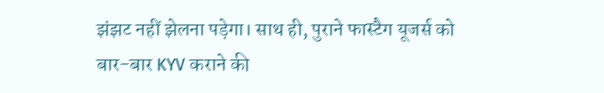झंझट नहीं झेलना पड़ेगा। साथ ही, पुराने फास्टैग यूजर्स को बार-बार KYV कराने की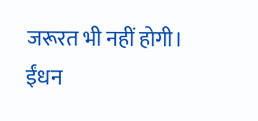जरूरत भी नहीं होगी।
ईंधन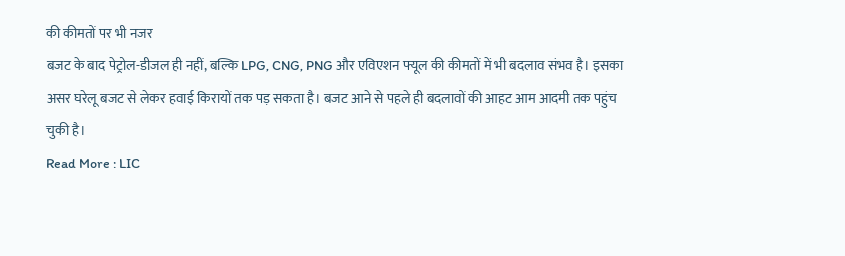की कीमतों पर भी नजर
बजट के बाद पेट्रोल-डीजल ही नहीं, बल्कि LPG, CNG, PNG और एविएशन फ्यूल की कीमतों में भी बदलाव संभव है। इसका असर घरेलू बजट से लेकर हवाई किरायों तक पड़ सकता है। बजट आने से पहले ही बदलावों की आहट आम आदमी तक पहुंच चुकी है।
Read More : LIC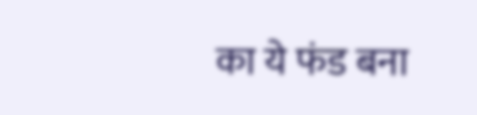का ये फंड बना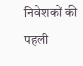निवेशकों की पहली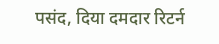पसंद, दिया दमदार रिटर्न